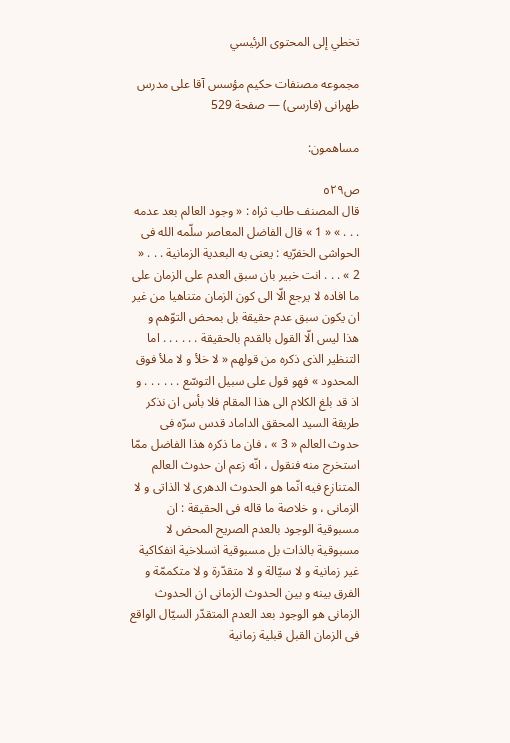تخطي إلى المحتوى الرئيسي

مجموعه مصنفات حكيم مؤسس آقا على مدرس طهرانى (فارسى) — صفحة 529

مساهمون:

ص٥٢٩
قال المصنف طاب ثراه : « وجود العالم بعد عدمه . . . » « 1 » قال الفاضل المعاصر سلّمه الله فى الحواشى الخفرّيه : يعنى به البعدية الزمانية . . . « 2 » . . . انت خبير بان سبق العدم على الزمان على ما افاده لا يرجع الّا الى كون الزمان متناهيا من غير ان يكون سبق عدم حقيقة بل بمحض التوّهم و هذا ليس الّا القول بالقدم بالحقيقة . . . . . . اما التنظير الذى ذكره من قولهم « لا خلأ و لا ملأ فوق المحدود » فهو قول على سبيل التوسّع . . . . . . و اذ قد بلغ الكلام الى هذا المقام فلا بأس ان نذكر طريقة السيد المحقق الداماد قدس سرّه فى حدوث العالم « 3 » ، فان ما ذكره هذا الفاضل ممّا استخرج منه فنقول ، انّه زعم ان حدوث العالم المتنازع فيه انّما هو الحدوث الدهرى لا الذاتى و لا الزمانى ، و خلاصة ما قاله فى الحقيقة : ان مسبوقية الوجود بالعدم الصريح المحض لا مسبوقية بالذات بل مسبوقية انسلاخية انفكاكية غير زمانية و لا سيّالة و لا متقدّرة و لا متكممّة و الفرق بينه و بين الحدوث الزمانى ان الحدوث الزمانى هو الوجود بعد العدم المتقدّر السيّال الواقع فى الزمان القبل قبلية زمانية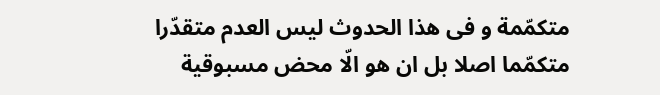متكمّمة و فى هذا الحدوث ليس العدم متقدّرا متكمّما اصلا بل ان هو الّا محض مسبوقية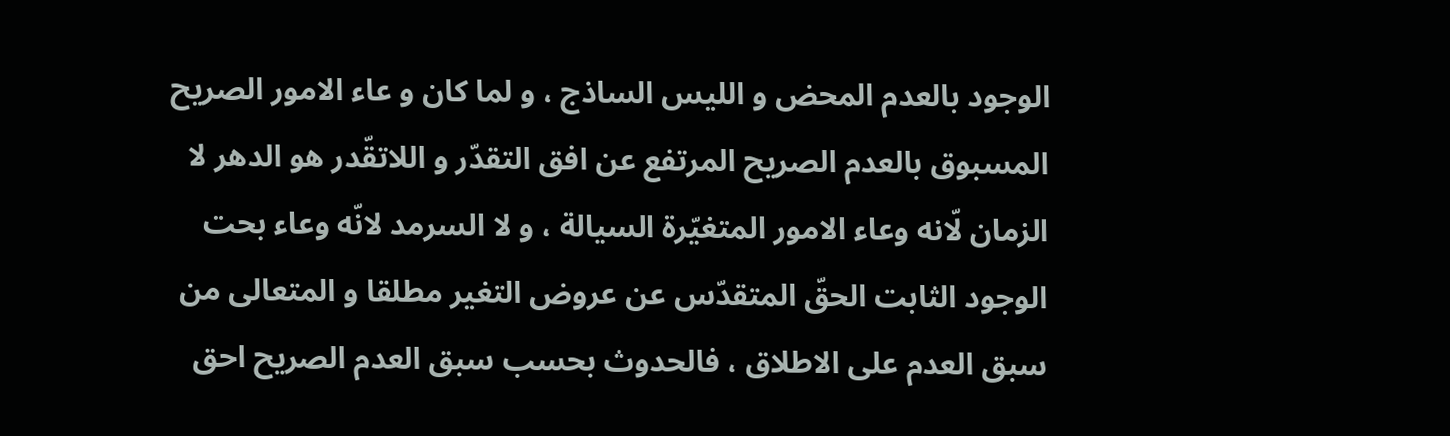الوجود بالعدم المحض و الليس الساذج ، و لما كان و عاء الامور الصريح المسبوق بالعدم الصريح المرتفع عن افق التقدّر و اللاتقّدر هو الدهر لا الزمان لّانه وعاء الامور المتغيّرة السيالة ، و لا السرمد لانّه وعاء بحت الوجود الثابت الحقّ المتقدّس عن عروض التغير مطلقا و المتعالى من سبق العدم على الاطلاق ، فالحدوث بحسب سبق العدم الصريح احق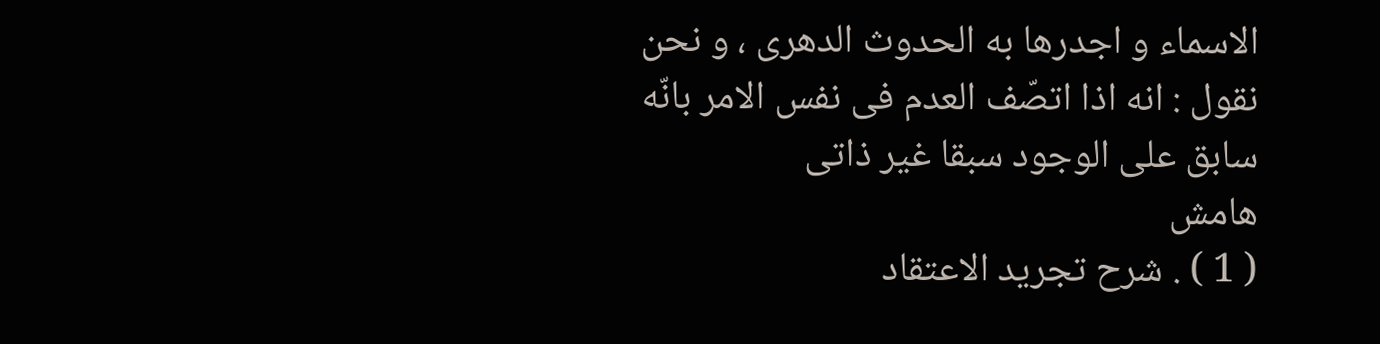الاسماء و اجدرها به الحدوث الدهرى ، و نحن نقول : انه اذا اتصّف العدم فى نفس الامر بانّه سابق على الوجود سبقا غير ذاتى
هامش
( 1 ) . شرح تجريد الاعتقاد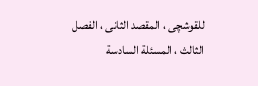للقوشچى ، المقصد الثانى ، الفصل الثالث ، المسئلة السادسة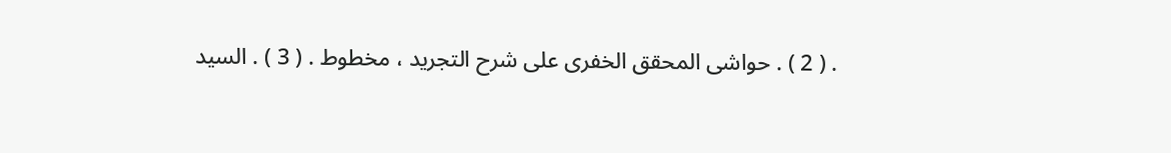. ( 2 ) . حواشى المحقق الخفرى على شرح التجريد ، مخطوط . ( 3 ) . السيد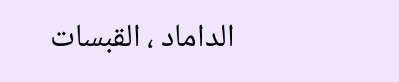الداماد ، القبسات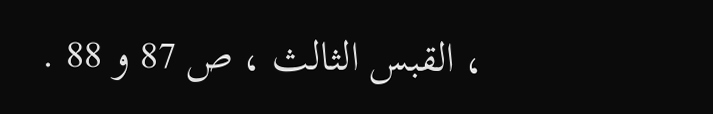، القبس الثالث ، ص 87 و 88 .